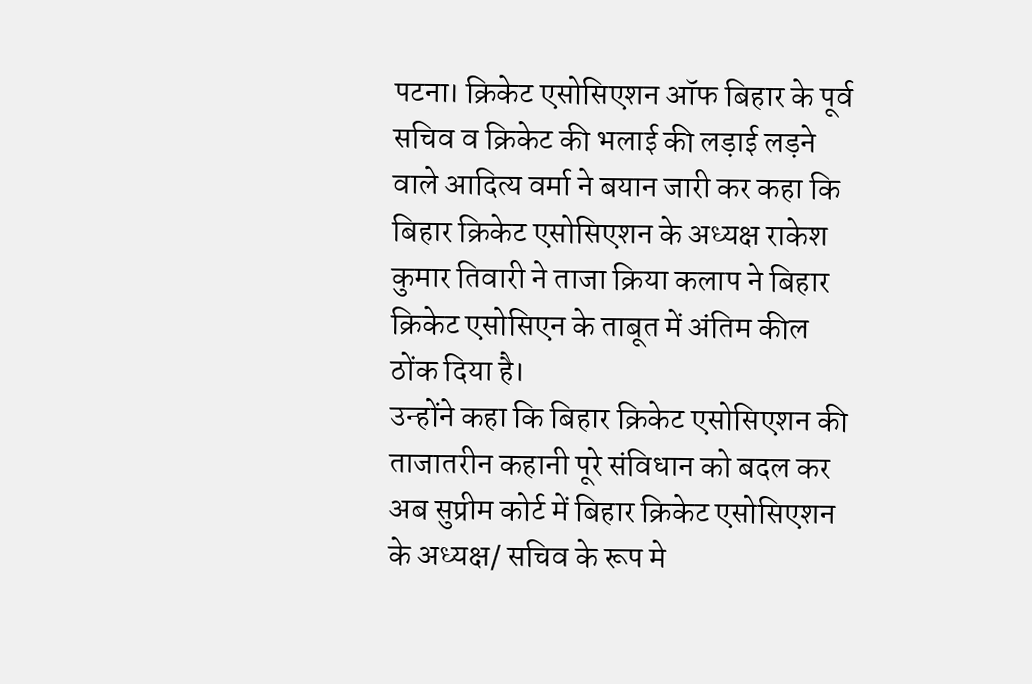पटना। क्रिकेट एसोसिएशन ऑफ बिहार के पूर्व सचिव व क्रिकेट की भलाई की लड़ाई लड़ने वाले आदित्य वर्मा ने बयान जारी कर कहा कि बिहार क्रिकेट एसोसिएशन के अध्यक्ष राकेश कुमार तिवारी ने ताजा क्रिया कलाप ने बिहार क्रिकेट एसोसिएन के ताबूत में अंतिम कील ठोंक दिया है।
उन्होंने कहा कि बिहार क्रिकेट एसोसिएशन की ताजातरीन कहानी पूरे संविधान को बदल कर अब सुप्रीम कोर्ट में बिहार क्रिकेट एसोसिएशन के अध्यक्ष/ सचिव के रूप मे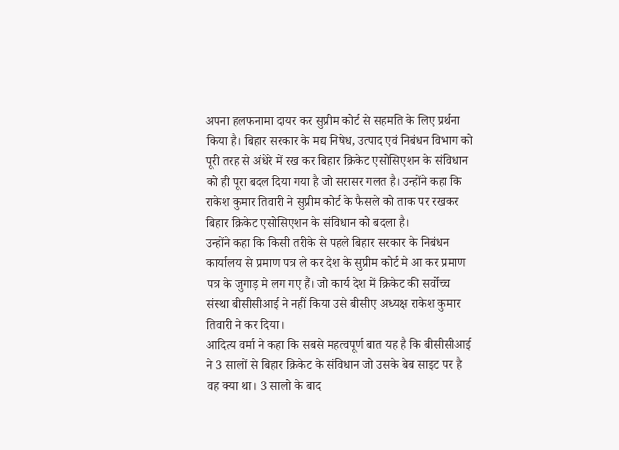अपना हलफनामा दायर कर सुप्रीम कोर्ट से सहमति के लिए प्रर्थना किया है। बिहार सरकार के मद्य निषेध, उत्पाद एवं निबंधन विभाग को पूरी तरह से अंधेरे में रख कर बिहार क्रिकेट एसोसिएशन के संविधान को ही पूरा बदल दिया गया है जो सरासर गलत है। उन्होंने कहा कि राकेश कुमार तिवारी ने सुप्रीम कोर्ट के फैसले को ताक पर रखकर बिहार क्रिकेट एसोसिएशन के संविधान को बदला है।
उन्होंने कहा कि किसी तरीके से पहले बिहार सरकार के निबंधन कार्यालय से प्रमाण पत्र ले कर देश के सुप्रीम कोर्ट मे आ कर प्रमाण पत्र के जुगाड़ मे लग गए हैं। जो कार्य देश में क्रिकेट की सर्वोच्च संस्था बीसीसीआई ने नहीं किया उसे बीसीए अध्यक्ष राकेश कुमार तिवारी ने कर दिया।
आदित्य वर्मा ने कहा कि सबसे महत्वपूर्ण बात यह है कि बीसीसीआई ने 3 सालों से बिहार क्रिकेट के संविधान जो उसके बेब साइट पर है वह क्या था। 3 सालो के बाद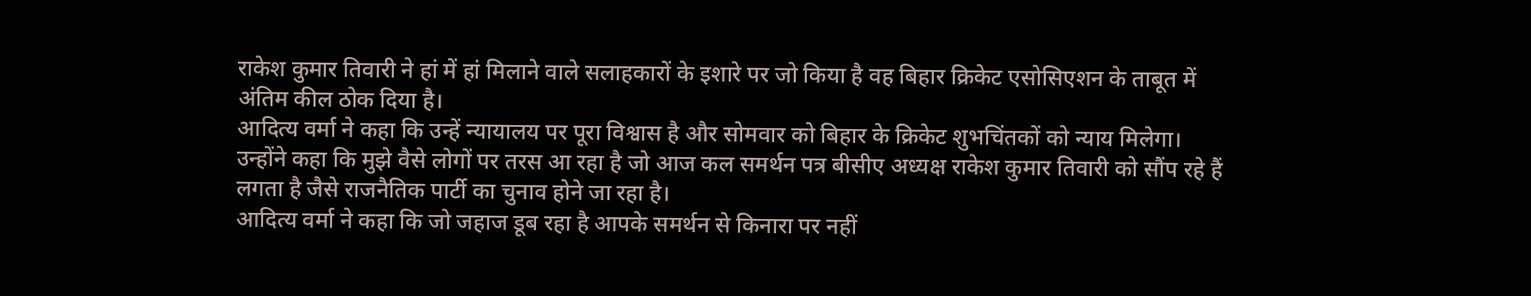राकेश कुमार तिवारी ने हां में हां मिलाने वाले सलाहकारों के इशारे पर जो किया है वह बिहार क्रिकेट एसोसिएशन के ताबूत में अंतिम कील ठोक दिया है।
आदित्य वर्मा ने कहा कि उन्हें न्यायालय पर पूरा विश्वास है और सोमवार को बिहार के क्रिकेट शुभचिंतकों को न्याय मिलेगा। उन्होंने कहा कि मुझे वैसे लोगों पर तरस आ रहा है जो आज कल समर्थन पत्र बीसीए अध्यक्ष राकेश कुमार तिवारी को सौंप रहे हैं लगता है जैसे राजनैतिक पार्टी का चुनाव होने जा रहा है।
आदित्य वर्मा ने कहा कि जो जहाज डूब रहा है आपके समर्थन से किनारा पर नहीं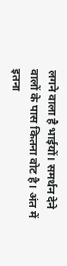लगने वाला है भाईयों। समर्थन देने वालों के पास कितना वोट है। अंत में इतना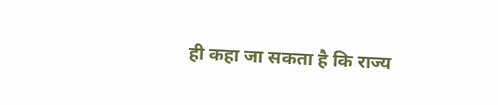ही कहा जा सकता है कि राज्य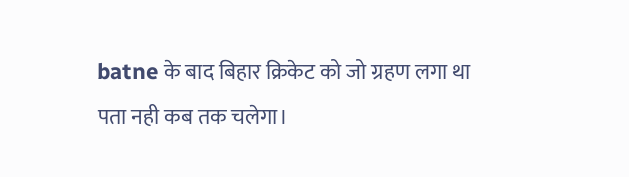batne के बाद बिहार क्रिकेट को जो ग्रहण लगा था पता नही कब तक चलेगा।